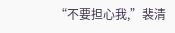“不要担心我,”裴清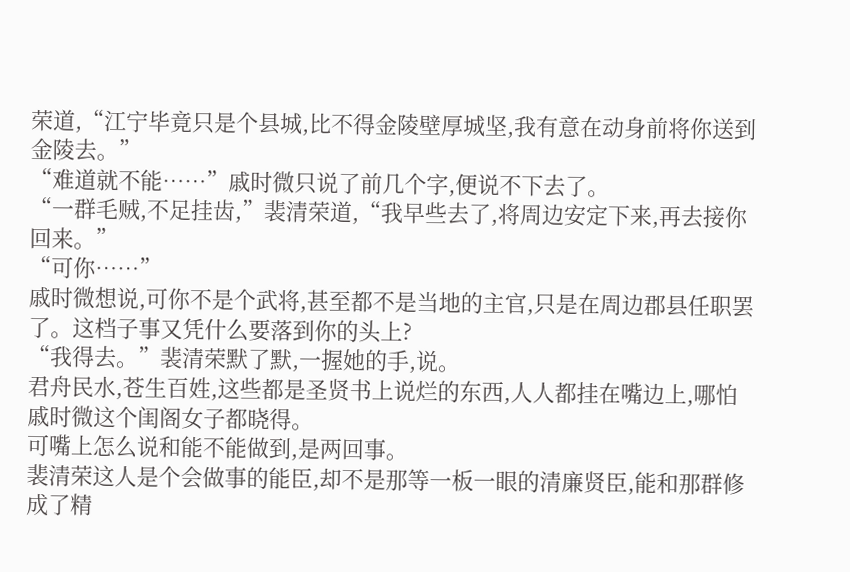荣道,“江宁毕竟只是个县城,比不得金陵壁厚城坚,我有意在动身前将你送到金陵去。”
“难道就不能……”戚时微只说了前几个字,便说不下去了。
“一群毛贼,不足挂齿,”裴清荣道,“我早些去了,将周边安定下来,再去接你回来。”
“可你……”
戚时微想说,可你不是个武将,甚至都不是当地的主官,只是在周边郡县任职罢了。这档子事又凭什么要落到你的头上?
“我得去。”裴清荣默了默,一握她的手,说。
君舟民水,苍生百姓,这些都是圣贤书上说烂的东西,人人都挂在嘴边上,哪怕戚时微这个闺阁女子都晓得。
可嘴上怎么说和能不能做到,是两回事。
裴清荣这人是个会做事的能臣,却不是那等一板一眼的清廉贤臣,能和那群修成了精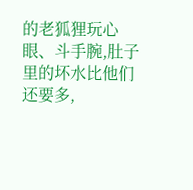的老狐狸玩心眼、斗手腕,肚子里的坏水比他们还要多,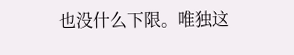也没什么下限。唯独这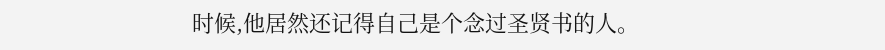时候,他居然还记得自己是个念过圣贤书的人。